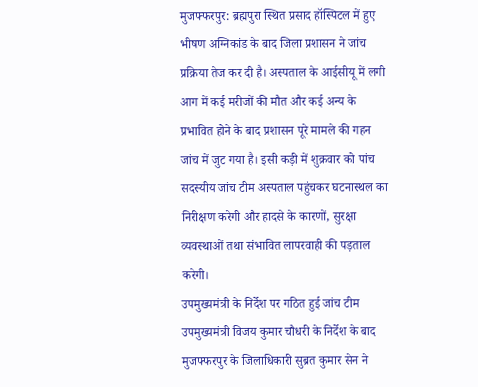मुजफ्फरपुर: ब्रह्मपुरा स्थित प्रसाद हॉस्पिटल में हुए भीषण अग्निकांड के बाद जिला प्रशासन ने जांच प्रक्रिया तेज कर दी है। अस्पताल के आईसीयू में लगी आग में कई मरीजों की मौत और कई अन्य के प्रभावित होने के बाद प्रशासन पूरे मामले की गहन जांच में जुट गया है। इसी कड़ी में शुक्रवार को पांच सदस्यीय जांच टीम अस्पताल पहुंचकर घटनास्थल का निरीक्षण करेगी और हादसे के कारणों, सुरक्षा व्यवस्थाओं तथा संभावित लापरवाही की पड़ताल करेगी।
उपमुख्यमंत्री के निर्देश पर गठित हुई जांच टीम
उपमुख्यमंत्री विजय कुमार चौधरी के निर्देश के बाद मुजफ्फरपुर के जिलाधिकारी सुब्रत कुमार सेन ने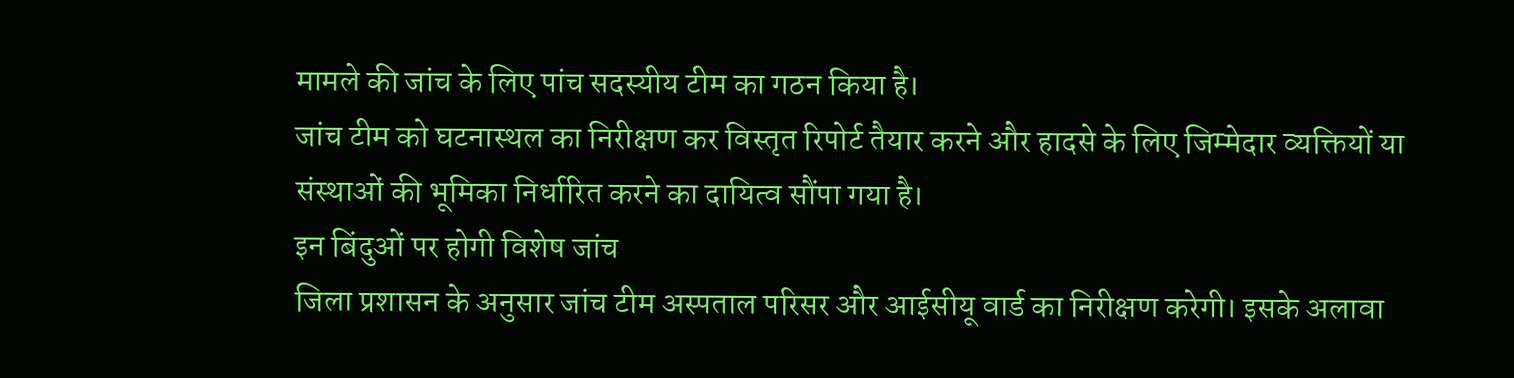मामले की जांच के लिए पांच सदस्यीय टीम का गठन किया है।
जांच टीम को घटनास्थल का निरीक्षण कर विस्तृत रिपोर्ट तैयार करने और हादसे के लिए जिम्मेदार व्यक्तियों या संस्थाओं की भूमिका निर्धारित करने का दायित्व सौंपा गया है।
इन बिंदुओं पर होगी विशेष जांच
जिला प्रशासन के अनुसार जांच टीम अस्पताल परिसर और आईसीयू वार्ड का निरीक्षण करेगी। इसके अलावा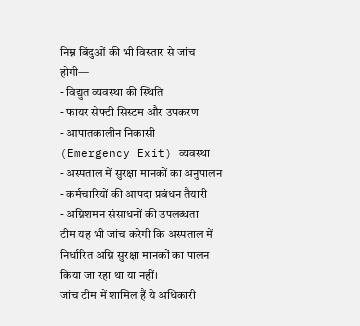निम्न बिंदुओं की भी विस्तार से जांच होगी—
- विद्युत व्यवस्था की स्थिति
- फायर सेफ्टी सिस्टम और उपकरण
- आपातकालीन निकासी (Emergency Exit) व्यवस्था
- अस्पताल में सुरक्षा मानकों का अनुपालन
- कर्मचारियों की आपदा प्रबंधन तैयारी
- अग्निशमन संसाधनों की उपलब्धता
टीम यह भी जांच करेगी कि अस्पताल में निर्धारित अग्नि सुरक्षा मानकों का पालन किया जा रहा था या नहीं।
जांच टीम में शामिल हैं ये अधिकारी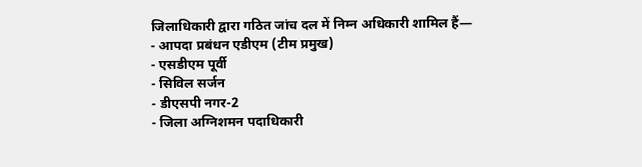जिलाधिकारी द्वारा गठित जांच दल में निम्न अधिकारी शामिल हैं—
- आपदा प्रबंधन एडीएम (टीम प्रमुख)
- एसडीएम पूर्वी
- सिविल सर्जन
- डीएसपी नगर-2
- जिला अग्निशमन पदाधिकारी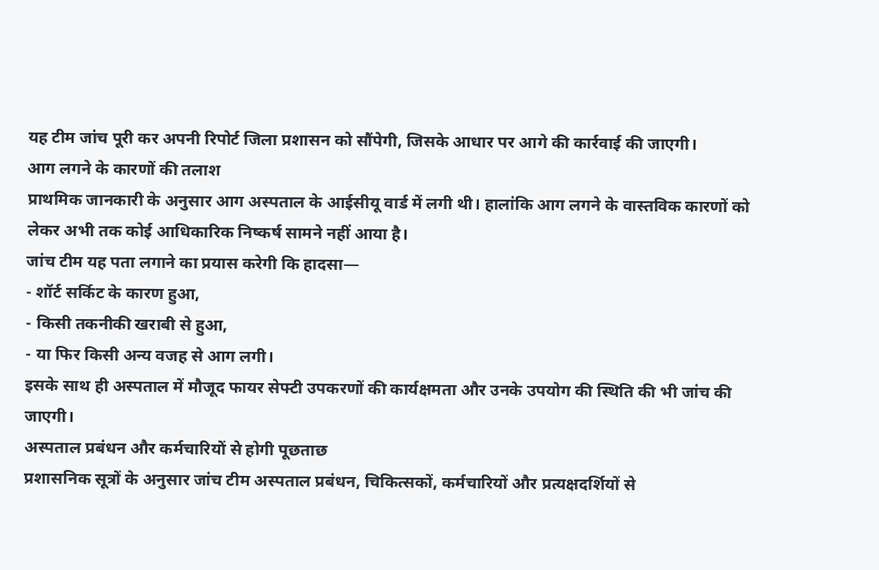यह टीम जांच पूरी कर अपनी रिपोर्ट जिला प्रशासन को सौंपेगी, जिसके आधार पर आगे की कार्रवाई की जाएगी।
आग लगने के कारणों की तलाश
प्राथमिक जानकारी के अनुसार आग अस्पताल के आईसीयू वार्ड में लगी थी। हालांकि आग लगने के वास्तविक कारणों को लेकर अभी तक कोई आधिकारिक निष्कर्ष सामने नहीं आया है।
जांच टीम यह पता लगाने का प्रयास करेगी कि हादसा—
- शॉर्ट सर्किट के कारण हुआ,
- किसी तकनीकी खराबी से हुआ,
- या फिर किसी अन्य वजह से आग लगी।
इसके साथ ही अस्पताल में मौजूद फायर सेफ्टी उपकरणों की कार्यक्षमता और उनके उपयोग की स्थिति की भी जांच की जाएगी।
अस्पताल प्रबंधन और कर्मचारियों से होगी पूछताछ
प्रशासनिक सूत्रों के अनुसार जांच टीम अस्पताल प्रबंधन, चिकित्सकों, कर्मचारियों और प्रत्यक्षदर्शियों से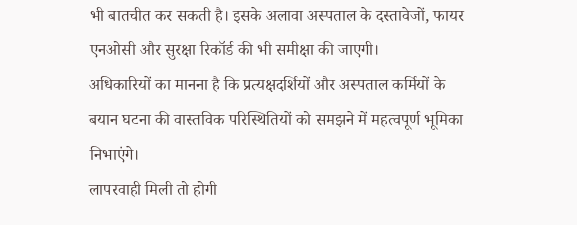भी बातचीत कर सकती है। इसके अलावा अस्पताल के दस्तावेजों, फायर एनओसी और सुरक्षा रिकॉर्ड की भी समीक्षा की जाएगी।
अधिकारियों का मानना है कि प्रत्यक्षदर्शियों और अस्पताल कर्मियों के बयान घटना की वास्तविक परिस्थितियों को समझने में महत्वपूर्ण भूमिका निभाएंगे।
लापरवाही मिली तो होगी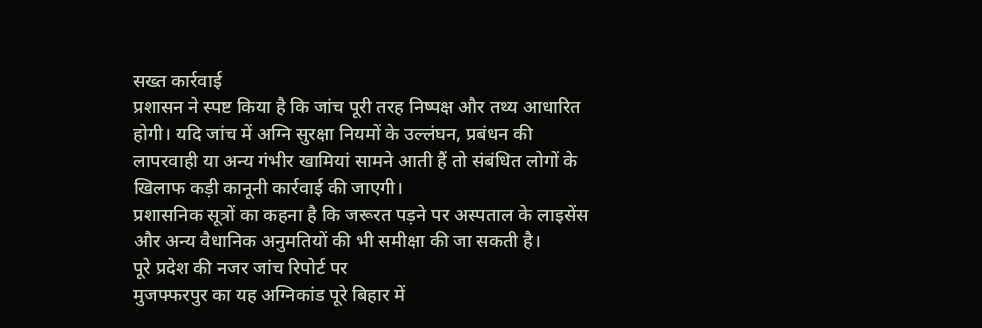सख्त कार्रवाई
प्रशासन ने स्पष्ट किया है कि जांच पूरी तरह निष्पक्ष और तथ्य आधारित होगी। यदि जांच में अग्नि सुरक्षा नियमों के उल्लंघन, प्रबंधन की लापरवाही या अन्य गंभीर खामियां सामने आती हैं तो संबंधित लोगों के खिलाफ कड़ी कानूनी कार्रवाई की जाएगी।
प्रशासनिक सूत्रों का कहना है कि जरूरत पड़ने पर अस्पताल के लाइसेंस और अन्य वैधानिक अनुमतियों की भी समीक्षा की जा सकती है।
पूरे प्रदेश की नजर जांच रिपोर्ट पर
मुजफ्फरपुर का यह अग्निकांड पूरे बिहार में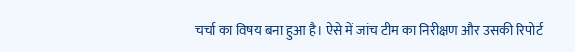चर्चा का विषय बना हुआ है। ऐसे में जांच टीम का निरीक्षण और उसकी रिपोर्ट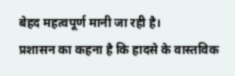बेहद महत्वपूर्ण मानी जा रही है।
प्रशासन का कहना है कि हादसे के वास्तविक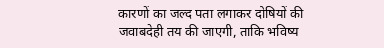कारणों का जल्द पता लगाकर दोषियों की जवाबदेही तय की जाएगी, ताकि भविष्य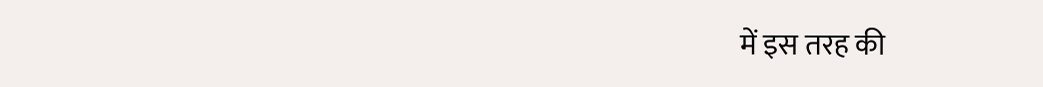में इस तरह की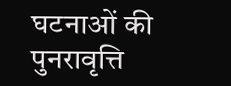घटनाओं की पुनरावृत्ति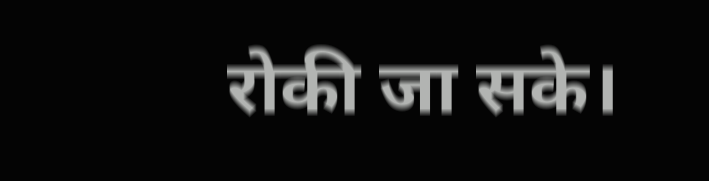रोकी जा सके।